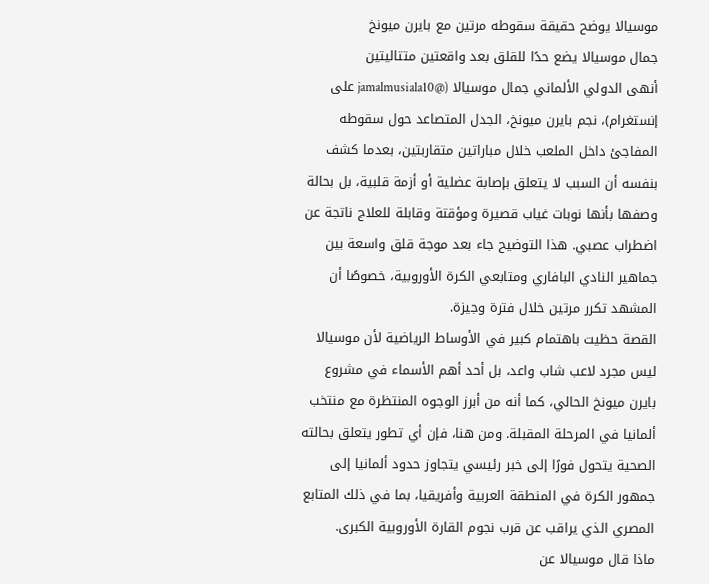موسيالا يوضح حقيقة سقوطه مرتين مع بايرن ميونخ
جمال موسيالا يضع حدًا للقلق بعد واقعتين متتاليتين
أنهى الدولي الألماني جمال موسيالا (@jamalmusiala10 على إنستغرام)، نجم بايرن ميونخ، الجدل المتصاعد حول سقوطه المفاجئ داخل الملعب خلال مباراتين متقاربتين، بعدما كشف بنفسه أن السبب لا يتعلق بإصابة عضلية أو أزمة قلبية، بل بحالة وصفها بأنها نوبات غياب قصيرة ومؤقتة وقابلة للعلاج ناتجة عن اضطراب عصبي. هذا التوضيح جاء بعد موجة قلق واسعة بين جماهير النادي البافاري ومتابعي الكرة الأوروبية، خصوصًا أن المشهد تكرر مرتين خلال فترة وجيزة.
القصة حظيت باهتمام كبير في الأوساط الرياضية لأن موسيالا ليس مجرد لاعب شاب واعد، بل أحد أهم الأسماء في مشروع بايرن ميونخ الحالي، كما أنه من أبرز الوجوه المنتظرة مع منتخب ألمانيا في المرحلة المقبلة. ومن هنا، فإن أي تطور يتعلق بحالته الصحية يتحول فورًا إلى خبر رئيسي يتجاوز حدود ألمانيا إلى جمهور الكرة في المنطقة العربية وأفريقيا، بما في ذلك المتابع المصري الذي يراقب عن قرب نجوم القارة الأوروبية الكبرى.
ماذا قال موسيالا عن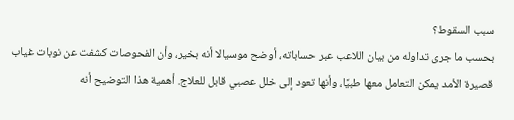سبب السقوط؟
بحسب ما جرى تداوله من بيان اللاعب عبر حساباته، أوضح موسيالا أنه بخير، وأن الفحوصات كشفت عن نوبات غياب قصيرة الأمد يمكن التعامل معها طبيًا، وأنها تعود إلى خلل عصبي قابل للعلاج. أهمية هذا التوضيح أنه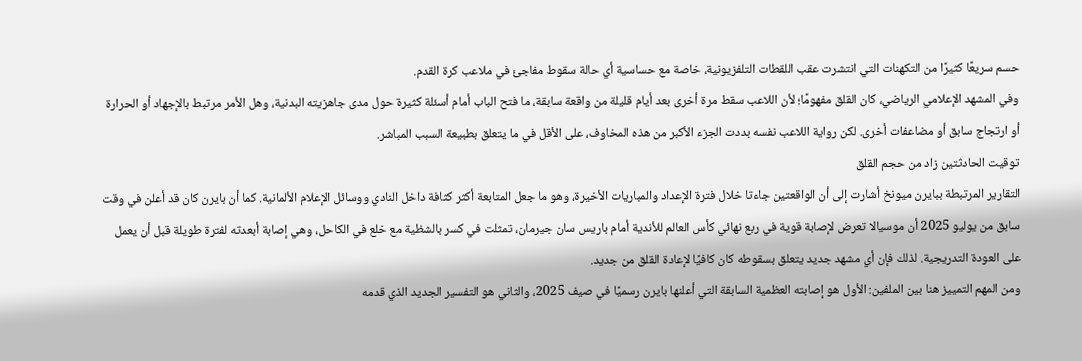حسم سريعًا كثيرًا من التكهنات التي انتشرت عقب اللقطات التلفزيونية، خاصة مع حساسية أي حالة سقوط مفاجئ في ملاعب كرة القدم.
وفي المشهد الإعلامي الرياضي، كان القلق مفهومًا؛ لأن اللاعب سقط مرة أخرى بعد أيام قليلة من واقعة سابقة، ما فتح الباب أمام أسئلة كثيرة حول مدى جاهزيته البدنية، وهل الأمر مرتبط بالإجهاد أو الحرارة أو ارتجاج سابق أو مضاعفات أخرى. لكن رواية اللاعب نفسه بددت الجزء الأكبر من هذه المخاوف، على الأقل في ما يتعلق بطبيعة السبب المباشر.
توقيت الحادثتين زاد من حجم القلق
التقارير المرتبطة ببايرن ميونخ أشارت إلى أن الواقعتين جاءتا خلال فترة الإعداد والمباريات الأخيرة، وهو ما جعل المتابعة أكثر كثافة داخل النادي ووسائل الإعلام الألمانية. كما أن بايرن كان قد أعلن في وقت سابق من يوليو 2025 أن موسيالا تعرض لإصابة قوية في ربع نهائي كأس العالم للأندية أمام باريس سان جيرمان، تمثلت في كسر بالشظية مع خلع في الكاحل، وهي إصابة أبعدته لفترة طويلة قبل أن يعمل على العودة التدريجية. لذلك فإن أي مشهد جديد يتعلق بسقوطه كان كافيًا لإعادة القلق من جديد.
ومن المهم التمييز هنا بين الملفين: الأول هو إصابته العظمية السابقة التي أعلنها بايرن رسميًا في صيف 2025، والثاني هو التفسير الجديد الذي قدمه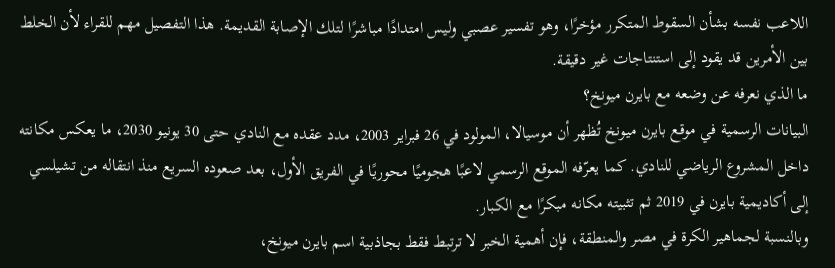اللاعب نفسه بشأن السقوط المتكرر مؤخرًا، وهو تفسير عصبي وليس امتدادًا مباشرًا لتلك الإصابة القديمة. هذا التفصيل مهم للقراء لأن الخلط بين الأمرين قد يقود إلى استنتاجات غير دقيقة.
ما الذي نعرفه عن وضعه مع بايرن ميونخ؟
البيانات الرسمية في موقع بايرن ميونخ تُظهر أن موسيالا، المولود في 26 فبراير 2003، مدد عقده مع النادي حتى 30 يونيو 2030، ما يعكس مكانته داخل المشروع الرياضي للنادي. كما يعرّفه الموقع الرسمي لاعبًا هجوميًا محوريًا في الفريق الأول، بعد صعوده السريع منذ انتقاله من تشيلسي إلى أكاديمية بايرن في 2019 ثم تثبيته مكانه مبكرًا مع الكبار.
وبالنسبة لجماهير الكرة في مصر والمنطقة، فإن أهمية الخبر لا ترتبط فقط بجاذبية اسم بايرن ميونخ،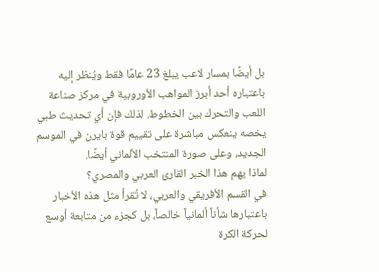بل أيضًا بمسار لاعب يبلغ 23 عامًا فقط ويُنظر إليه باعتباره أحد أبرز المواهب الأوروبية في مركز صناعة اللعب والتحرك بين الخطوط. لذلك فإن أي تحديث طبي يخصه ينعكس مباشرة على تقييم قوة بايرن في الموسم الجديد، وعلى صورة المنتخب الألماني أيضًا.
لماذا يهم هذا الخبر القارئ العربي والمصري؟
في القسم الأفريقي والعربي، لا تُقرأ مثل هذه الأخبار باعتبارها شأناً ألمانياً خالصاً، بل كجزء من متابعة أوسع لحركة الكرة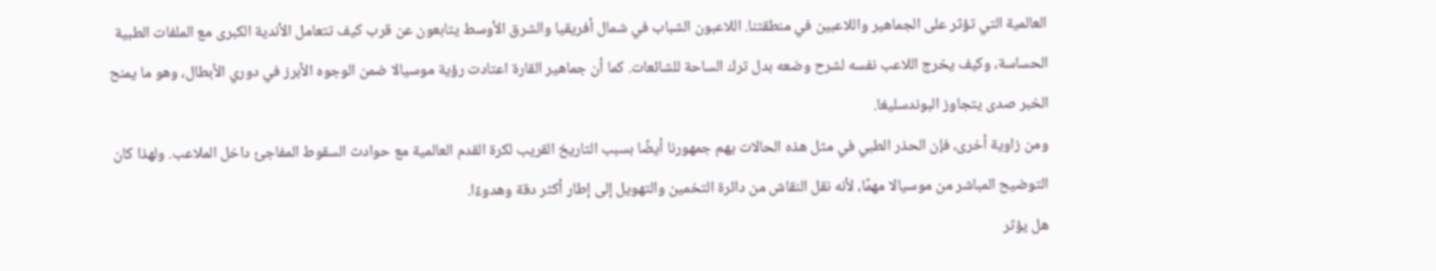العالمية التي تؤثر على الجماهير واللاعبين في منطقتنا. اللاعبون الشباب في شمال أفريقيا والشرق الأوسط يتابعون عن قرب كيف تتعامل الأندية الكبرى مع الملفات الطبية الحساسة، وكيف يخرج اللاعب نفسه لشرح وضعه بدل ترك الساحة للشائعات. كما أن جماهير القارة اعتادت رؤية موسيالا ضمن الوجوه الأبرز في دوري الأبطال، وهو ما يمنح الخبر صدى يتجاوز البوندسليغا.
ومن زاوية أخرى، فإن الحذر الطبي في مثل هذه الحالات يهم جمهورنا أيضًا بسبب التاريخ القريب لكرة القدم العالمية مع حوادث السقوط المفاجئ داخل الملاعب. ولهذا كان التوضيح المباشر من موسيالا مهمًا، لأنه نقل النقاش من دائرة التخمين والتهويل إلى إطار أكثر دقة وهدوءًا.
هل يؤثر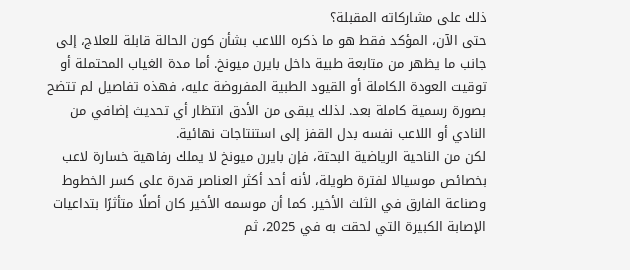ذلك على مشاركاته المقبلة؟
حتى الآن، المؤكد فقط هو ما ذكره اللاعب بشأن كون الحالة قابلة للعلاج، إلى جانب ما يظهر من متابعة طبية داخل بايرن ميونخ. أما مدة الغياب المحتملة أو توقيت العودة الكاملة أو القيود الطبية المفروضة عليه، فهذه تفاصيل لم تتضح بصورة رسمية كاملة بعد. لذلك يبقى من الأدق انتظار أي تحديث إضافي من النادي أو اللاعب نفسه بدل القفز إلى استنتاجات نهائية.
لكن من الناحية الرياضية البحتة، فإن بايرن ميونخ لا يملك رفاهية خسارة لاعب بخصائص موسيالا لفترة طويلة، لأنه أحد أكثر العناصر قدرة على كسر الخطوط وصناعة الفارق في الثلث الأخير. كما أن موسمه الأخير كان أصلًا متأثرًا بتداعيات الإصابة الكبيرة التي لحقت به في 2025، ثم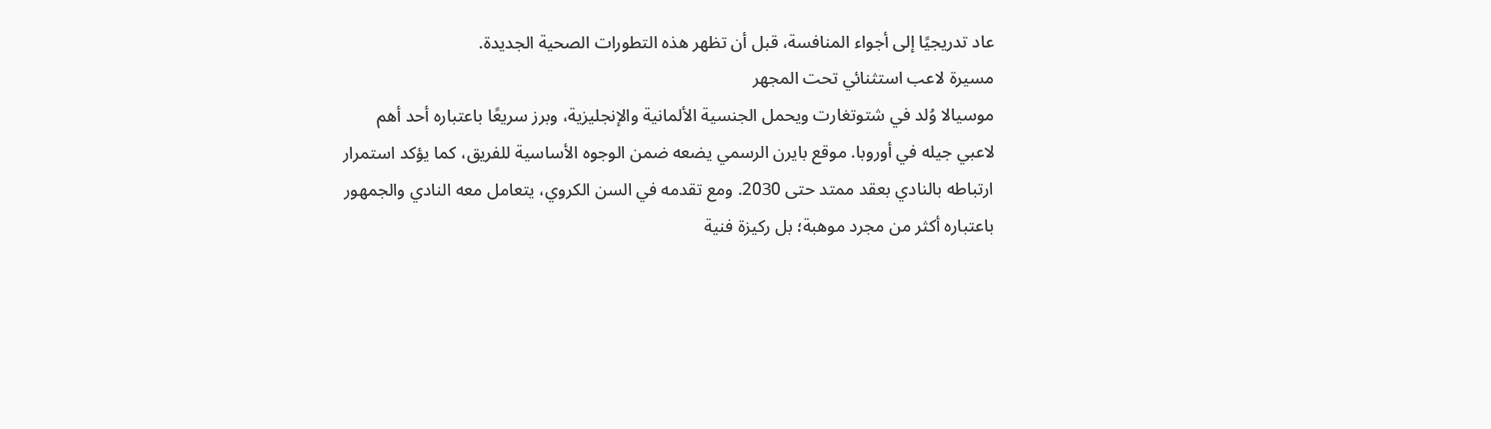عاد تدريجيًا إلى أجواء المنافسة، قبل أن تظهر هذه التطورات الصحية الجديدة.
مسيرة لاعب استثنائي تحت المجهر
موسيالا وُلد في شتوتغارت ويحمل الجنسية الألمانية والإنجليزية، وبرز سريعًا باعتباره أحد أهم لاعبي جيله في أوروبا. موقع بايرن الرسمي يضعه ضمن الوجوه الأساسية للفريق، كما يؤكد استمرار ارتباطه بالنادي بعقد ممتد حتى 2030. ومع تقدمه في السن الكروي، يتعامل معه النادي والجمهور باعتباره أكثر من مجرد موهبة؛ بل ركيزة فنية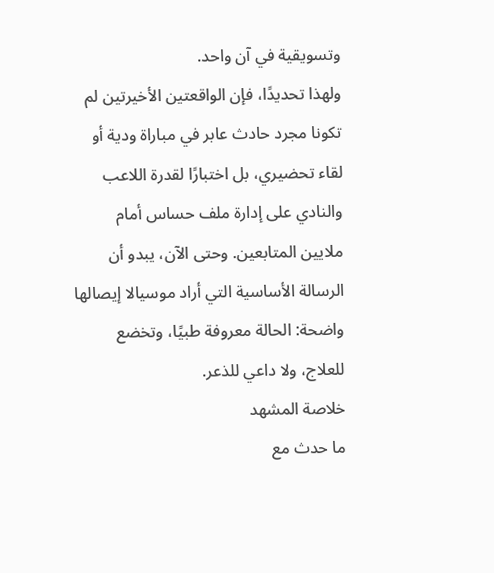وتسويقية في آن واحد.
ولهذا تحديدًا، فإن الواقعتين الأخيرتين لم تكونا مجرد حادث عابر في مباراة ودية أو لقاء تحضيري، بل اختبارًا لقدرة اللاعب والنادي على إدارة ملف حساس أمام ملايين المتابعين. وحتى الآن، يبدو أن الرسالة الأساسية التي أراد موسيالا إيصالها واضحة: الحالة معروفة طبيًا، وتخضع للعلاج، ولا داعي للذعر.
خلاصة المشهد
ما حدث مع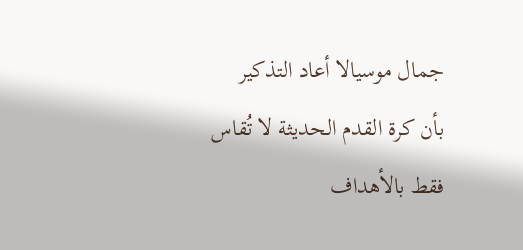جمال موسيالا أعاد التذكير بأن كرة القدم الحديثة لا تُقاس فقط بالأهداف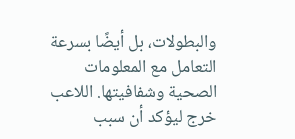والبطولات، بل أيضًا بسرعة التعامل مع المعلومات الصحية وشفافيتها. اللاعب خرج ليؤكد أن سبب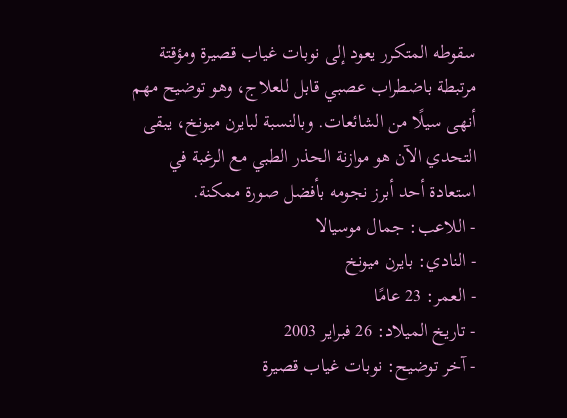سقوطه المتكرر يعود إلى نوبات غياب قصيرة ومؤقتة مرتبطة باضطراب عصبي قابل للعلاج، وهو توضيح مهم أنهى سيلًا من الشائعات. وبالنسبة لبايرن ميونخ، يبقى التحدي الآن هو موازنة الحذر الطبي مع الرغبة في استعادة أحد أبرز نجومه بأفضل صورة ممكنة.
- اللاعب: جمال موسيالا
- النادي: بايرن ميونخ
- العمر: 23 عامًا
- تاريخ الميلاد: 26 فبراير 2003
- آخر توضيح: نوبات غياب قصيرة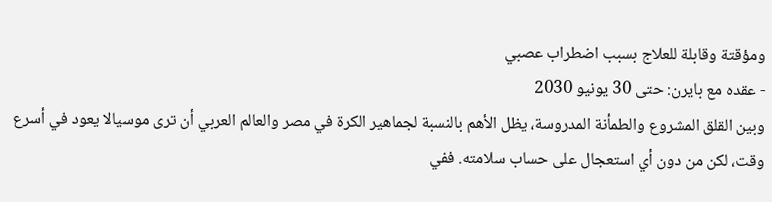ومؤقتة وقابلة للعلاج بسبب اضطراب عصبي
- عقده مع بايرن: حتى 30 يونيو 2030
وبين القلق المشروع والطمأنة المدروسة، يظل الأهم بالنسبة لجماهير الكرة في مصر والعالم العربي أن ترى موسيالا يعود في أسرع وقت، لكن من دون أي استعجال على حساب سلامته. ففي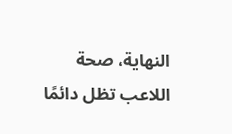النهاية، صحة اللاعب تظل دائمًا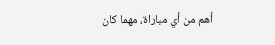أهم من أي مباراة، مهما كان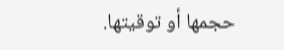حجمها أو توقيتها.